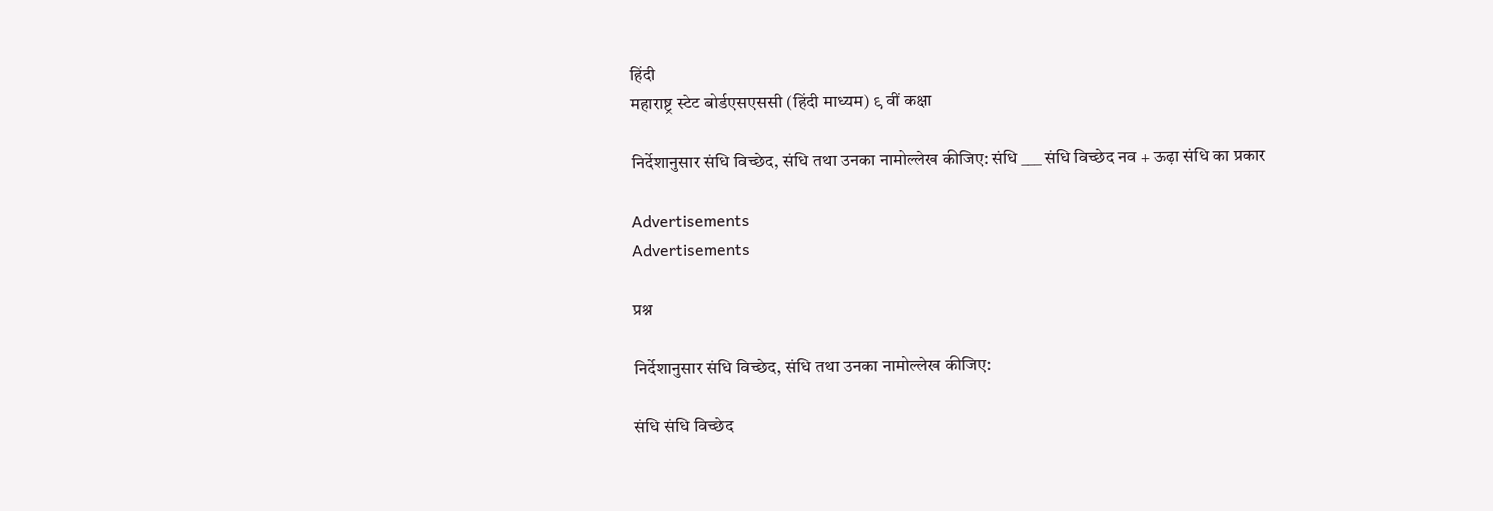हिंदी
महाराष्ट्र स्टेट बोर्डएसएससी (हिंदी माध्यम) ९ वीं कक्षा

निर्देशानुसार संधि विच्छेद, संधि तथा उनका नामोल्लेख कीजिए: संधि ___ संधि विच्छेद नव + ऊढ़ा संधि का प्रकार

Advertisements
Advertisements

प्रश्न

निर्देशानुसार संधि विच्छेद, संधि तथा उनका नामोल्लेख कीजिए:

संधि संधि विच्छेद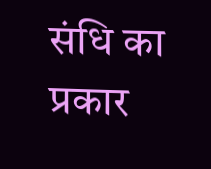संधि का प्रकार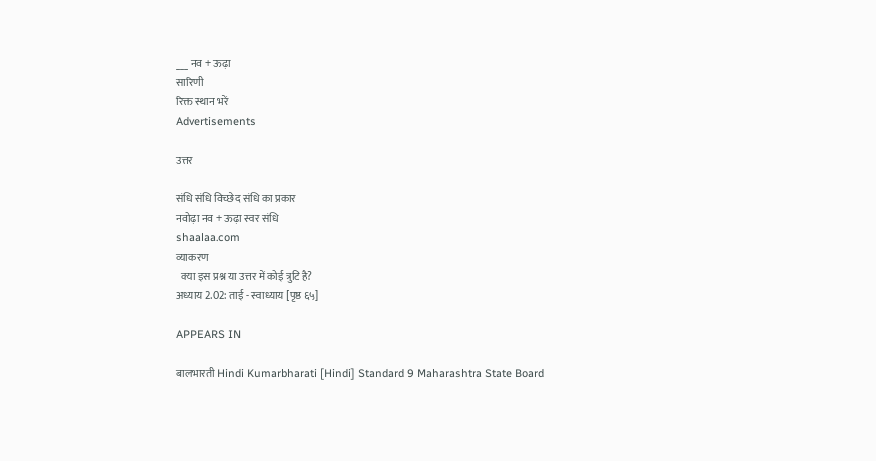___ नव + ऊढ़ा
सारिणी
रिक्त स्थान भरें
Advertisements

उत्तर

संधि संधि विच्छेद संधि का प्रकार
नवोढ़ा नव + ऊढ़ा स्वर संधि
shaalaa.com
व्याकरण
  क्या इस प्रश्न या उत्तर में कोई त्रुटि है?
अध्याय 2.02: ताई - स्वाध्याय [पृष्ठ ६५]

APPEARS IN

बालभारती Hindi Kumarbharati [Hindi] Standard 9 Maharashtra State Board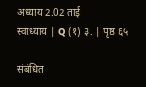अध्याय 2.02 ताई
स्वाध्याय | Q (१) ३. | पृष्ठ ६५

संबंधित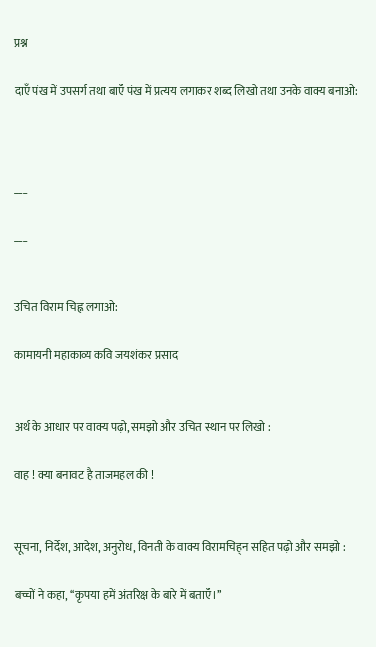प्रश्न

दाएँ पंख में उपसर्ग तथा बाऍं पंख में प्रत्यय लगाकर शब्द लिखो तथा उनके वाक्य बनाओ:



___

___


उचित विराम चिह्न लगाओ:

कामायनी महाकाव्य कवि जयशंकर प्रसाद


अर्थ के आधार पर वाक्य पढ़ो, समझो और उचित स्थान पर लिखो :

वाह ! क्या बनावट है ताजमहल की !


सूचना, निर्देश, आदेश, अनुरोध, विनती के वाक्य विरामचिह्‌न सहित पढ़ो और समझो :

बच्चों ने कहा, ‘‘कृपया हमें अंतरिक्ष के बारे में बताऍं।’’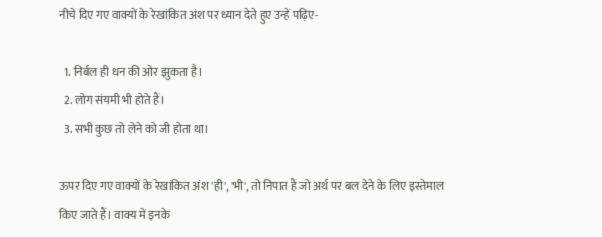नीचे दिए गए वाक्यों के रेखांकित अंश पर ध्यान देते हुए उन्हें पढ़िए-

  1. निर्बल ही धन की ओर झुकता है।
  2. लोग संयमी भी होते हैं।
  3. सभी कुछ तो लेने को जी होता था।

ऊपर दिए गए वाक्यों के रेखांकित अंश 'ही', 'भी', तो निपात हैं जो अर्थ पर बल देने के लिए इस्तेमाल किए जाते हैं। वाक्य में इनके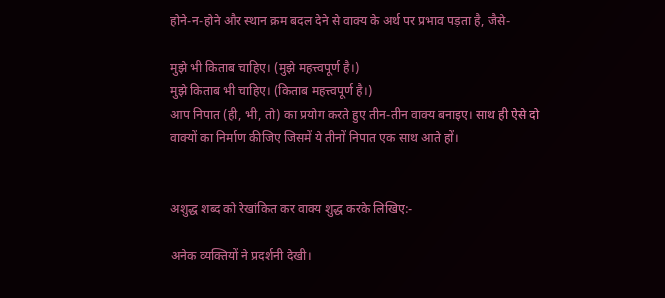होने-न-होने और स्थान क्रम बदल देने से वाक्य के अर्थ पर प्रभाव पड़ता है, जैसे-

मुझे भी किताब चाहिए। (मुझे महत्त्वपूर्ण है।)
मुझे किताब भी चाहिए। (किताब महत्त्वपूर्ण है।)
आप निपात (ही, भी, तो) का प्रयोग करते हुए तीन-तीन वाक्य बनाइए। साथ ही ऐसे दो वाक्यों का निर्माण कीजिए जिसमें ये तीनों निपात एक साथ आते हों।


अशुद्ध शब्द को रेखांकित कर वाक्य शुद्ध करके लिखिए:-

अनेक व्यक्तियों ने प्रदर्शनी देखी।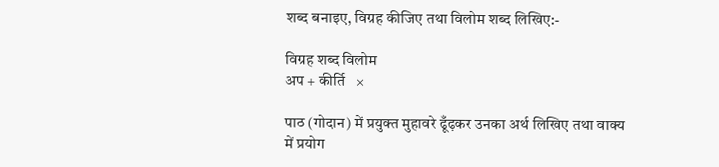शब्‍द बनाइए, विग्रह कीजिए तथा विलोम शब्द लिखिए:-

विग्रह शब्द विलोम
अप + कीर्ति   ×

पाठ (गोदान) में प्रयुक्‍त मुहावरे ढूँढ़कर उनका अर्थ लिखिए तथा वाक्‍य में प्रयोग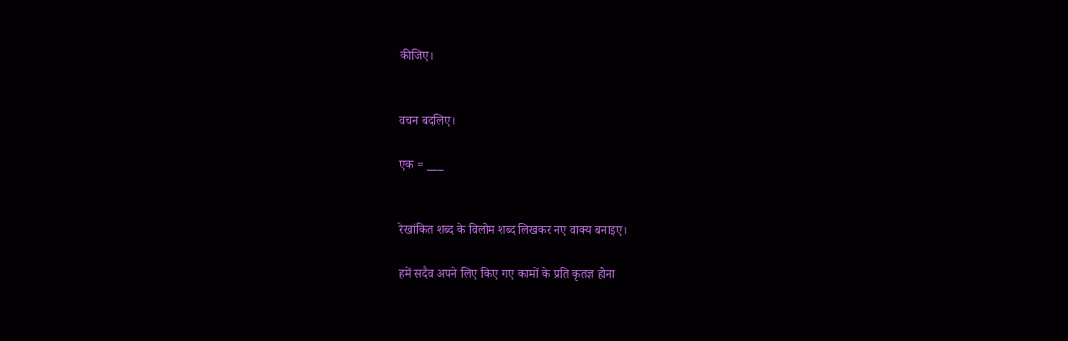कीजिए।


वचन बदलिए।

एक = ___


रेखांकित शब्‍द के विलोम शब्‍द लिखकर नए वाक्य बनाइए।

हमें सदैव अपने लिए किए गए कामों के प्रति कृतज्ञ होना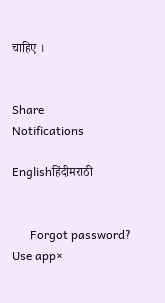चाहिए ।


Share
Notifications

Englishहिंदीमराठी


      Forgot password?
Use app×